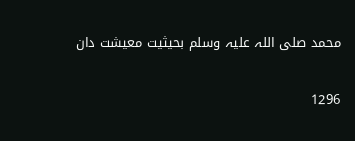محمد صلی اللہ علیہ وسلم بحیثیت معیشت دان

1296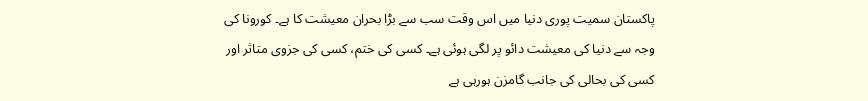پاکستان سمیت پوری دنیا میں اس وقت سب سے بڑا بحران معیشت کا ہے۔ کورونا کی وجہ سے دنیا کی معیشت دائو پر لگی ہوئی ہے۔ کسی کی ختم، کسی کی جزوی متاثر اور کسی کی بحالی کی جانب گامزن ہورہی ہے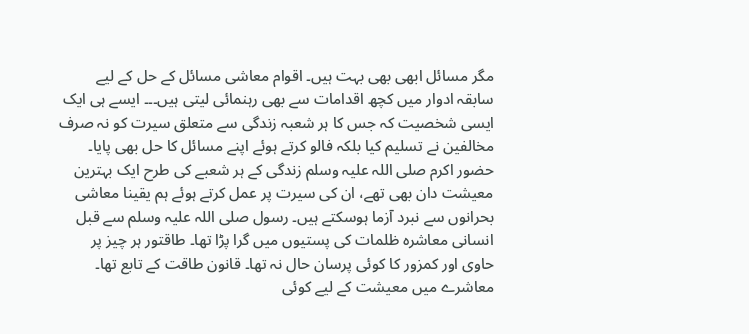مگر مسائل ابھی بھی بہت ہیں۔ اقوام معاشی مسائل کے حل کے لیے سابقہ ادوار میں کچھ اقدامات سے بھی رہنمائی لیتی ہیں۔۔۔ ایسے ہی ایک ایسی شخصیت کہ جس کا ہر شعبہ زندگی سے متعلق سیرت کو نہ صرف مخالفین نے تسلیم کیا بلکہ فالو کرتے ہوئے اپنے مسائل کا حل بھی پایا۔
حضور اکرم صلی اللہ علیہ وسلم زندگی کے ہر شعبے کی طرح ایک بہترین معیشت دان بھی تھے، ان کی سیرت پر عمل کرتے ہوئے ہم یقینا معاشی بحرانوں سے نبرد آزما ہوسکتے ہیں۔ رسول صلی اللہ علیہ وسلم سے قبل انسانی معاشرہ ظلمات کی پستیوں میں گرا پڑا تھا۔ طاقتور ہر چیز پر حاوی اور کمزور کا کوئی پرسان حال نہ تھا۔ قانون طاقت کے تابع تھا۔ معاشرے میں معیشت کے لیے کوئی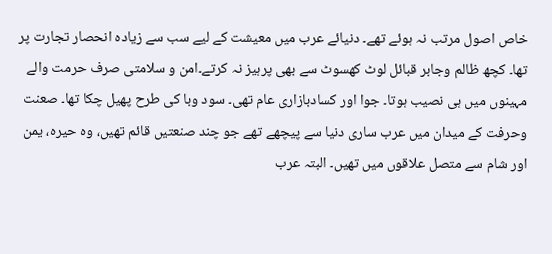خاص اصول مرتب نہ ہوئے تھے۔ دنیائے عرب میں معیشت کے لیے سب سے زیادہ انحصار تجارت پر تھا۔ کچھ ظالم وجابر قبائل لوٹ کھسوٹ سے بھی پرہیز نہ کرتے۔امن و سلامتی صرف حرمت والے مہینوں میں ہی نصیب ہوتا۔ جوا اور کسادبازاری عام تھی۔ سود وبا کی طرح پھیل چکا تھا۔ صعنت وحرفت کے میدان میں عرب ساری دنیا سے پیچھے تھے جو چند صنعتیں قائم تھیں، وہ حیرہ، یمن اور شام سے متصل علاقوں میں تھیں۔ البتہ عرب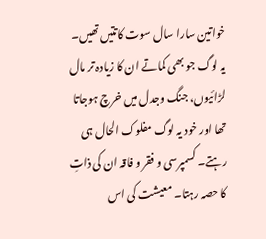خواتین سارا سال سوت کاتتیں تھیں۔
یہ لوگ جو بھی کماتے ان کا زیادہ تر مال لڑائیوں، جنگ وجدل میں خرچ ہوجاتا تھا اور خود یہ لوگ مفلوک الحال ہی رہتے۔ کسمپرسی و فقر و فاقہ ان کی ذاتِ کا حصہ رہتا۔ معیشت کی اس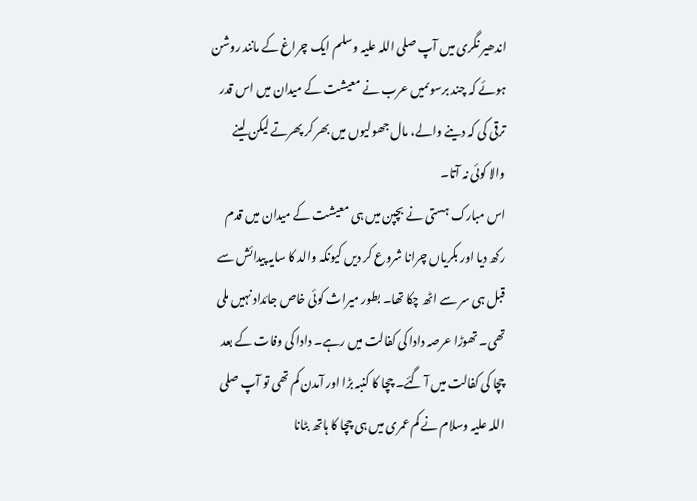اندھیر نگری میں آپ صلی اللہ علیہ وسلم ایک چراغ کے مانند روشن ہوئے کہ چند برسوںمیں عرب نے معیشت کے میدان میں اس قدر ترقی کی کہ دینے والے، مال جھولیوں میں بھر کر پھرتے لیکن لینے والا کوئی نہ آتا۔
اس مبارک ہستی نے بچپن میں ہی معیشت کے میدان میں قدم رکھ دیا اور بکریاں چرانا شروع کر دیں کیونکہ والد کا سایہ پیدائش سے قبل ہی سر سے اٹھ چکا تھا۔ بطور میراث کوئی خاص جائداد نہیں ملی تھی۔ تھوڑا عرصہ دادا کی کفالت میں رہے۔ دادا کی وفات کے بعد چچا کی کفالت میں آ گئے۔ چچا کا کنبہ بڑا اور آمدن کم تھی تو آپ صلی اللہ علیہ وسلام نے کم عمری میں ہی چچا کا ہاتھ بٹانا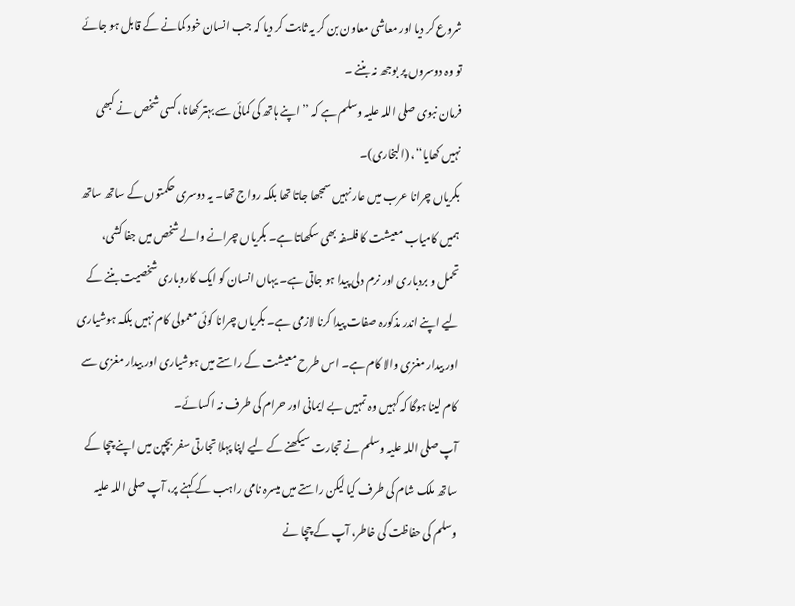شروع کر دیا اور معاشی معاون بن کر یہ ثابت کر دیا کہ جب انسان خود کمانے کے قابل ہو جائے تو وہ دوسروں پر بوجھ نہ بننے ۔
فرمان نبوی صلی اللہ علیہ وسلم ہے کہ ’’اپنے ہاتھ کی کمائی سے بہتر کھانا، کسی شخص نے کبھی نہیں کھایا‘‘، (البخاری)۔
بکریاں چرانا عرب میں عار نہیں سمجھا جاتا تھا بلکہ رواج تھا۔ یہ دوسری حکمتوں کے ساتھ ساتھ ہمیں کامیاب معیشت کا فلسفہ بھی سکھاتا ہے۔ بکریاں چرانے والے شخص میں جفا کشی، تحمل و بردباری اور نرم دلی پیدا ہو جاتی ہے۔ یہاں انسان کو ایک کاروباری شخصیت بننے کے لیے اپنے اندر مذکورہ صفات پیدا کرنا لازمی ہے۔ بکریاں چرانا کوئی معمولی کام نہیں بلکہ ہوشیاری اور بیدار مغزی والا کام ہے۔ اس طرح معیشت کے راستے میں ہوشیاری اور بیدار مغزی سے کام لینا ہوگا کہ کہیں وہ تمہیں بے ایمانی اور حرام کی طرف نہ اکسائے۔
آپ صلی اللہ علیہ وسلم نے تجارت سیکھنے کے لیے اپنا پہلا تجارتی سفر بچپن میں اپنے چچا کے ساتھ ملک شام کی طرف کیا لیکن راستے میں میسرہ نامی راہب کے کہنے پر، آپ صلی اللہ علیہ وسلم کی حفاظت کی خاطر، آپ کے چچا نے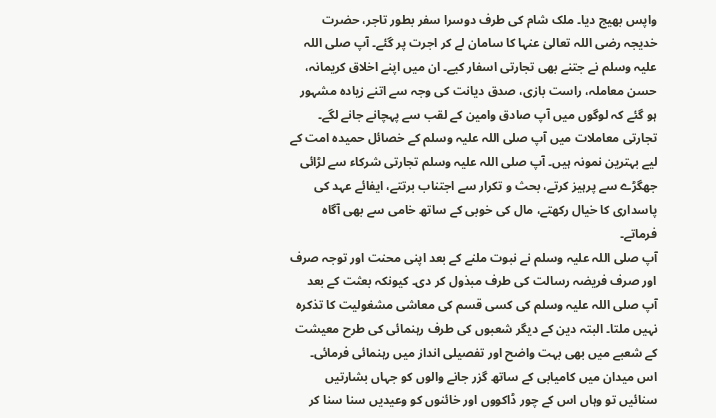واپس بھیج دیا۔ ملک شام کی طرف دوسرا سفر بطور تاجر، حضرت خدیجہ رضی اللہ تعالیٰ عنہا کا سامان لے کر اجرت پر گئے۔ آپ صلی اللہ علیہ وسلم نے جتنے بھی تجارتی اسفار کیے۔ ان میں اپنے اخلاق کریمانہ، حسن معاملہ، راست بازی، صدق دیانت کی وجہ سے اتنے زیادہ مشہور ہو گئے کہ لوگوں میں آپ صادق وامین کے لقب سے پہچانے جانے لگے۔
تجارتی معاملات میں آپ صلی اللہ علیہ وسلم کے خصائل حمیدہ امت کے لیے بہترین نمونہ ہیں۔ آپ صلی اللہ علیہ وسلم تجارتی شرکاء سے لڑائی جھگڑے سے پرہیز کرتے، بحث و تکرار سے اجتناب برتتے، ایفائے عہد کی پاسداری کا خیال رکھتے، مال کی خوبی کے ساتھ خامی سے بھی آگاہ فرماتے۔
آپ صلی اللہ علیہ وسلم نے نبوت ملنے کے بعد اپنی محنت اور توجہ صرف اور صرف فریضہ رسالت کی طرف مبذول کر دی۔ کیونکہ بعثت کے بعد آپ صلی اللہ علیہ وسلم کی کسی قسم کی معاشی مشغولیت کا تذکرہ نہیں ملتا۔ البتہ دین کے دیگر شعبوں کی طرف رہنمائی کی طرح معیشت کے شعبے میں بھی بہت واضح اور تفصیلی انداز میں رہنمائی فرمائی۔ اس میدان میں کامیابی کے ساتھ گزر جانے والوں کو جہاں بشارتیں سنائیں تو وہاں اس کے چور ڈاکووں اور خائنوں کو وعیدیں سنا سنا کر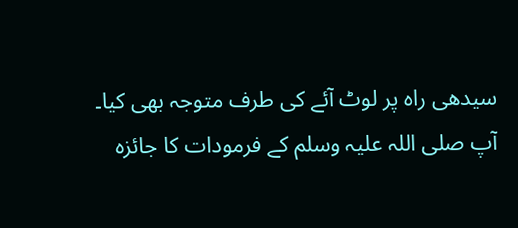سیدھی راہ پر لوٹ آئے کی طرف متوجہ بھی کیا۔
آپ صلی اللہ علیہ وسلم کے فرمودات کا جائزہ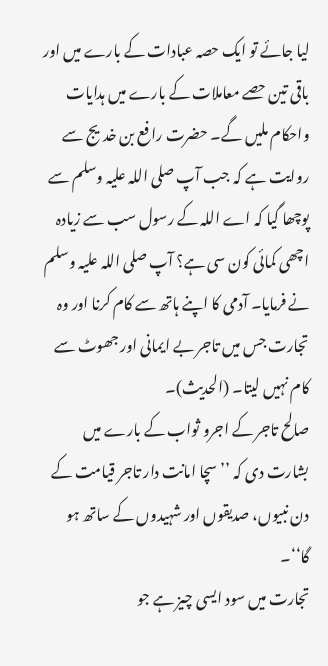لیا جائے تو ایک حصہ عبادات کے بارے میں اور باقی تین حصے معاملات کے بارے میں ہدایات واحکام ملیں گے۔ حضرت رافع بن خدیج سے روایت ہے کہ جب آپ صلی اللہ علیہ وسلم سے پوچھا گیا کہ اے اللہ کے رسول سب سے زیادہ اچھی کمائی کون سی ہے؟ آپ صلی اللہ علیہ وسلم نے فرمایا۔ آدمی کا اپنے ہاتھ سے کام کرنا اور وہ تجارت جس میں تاجر بے ایمانی اور جھوٹ سے کام نہیں لیتا۔ (الحدیث)۔
صالح تاجر کے اجرو ثواب کے بارے میں بشارت دی کہ ’’سچا امانت دار تاجر قیامت کے دن نبیوں، صدیقوں اور شہیدوں کے ساتھ ہو گا‘‘۔
تجارت میں سود ایسی چیز ہے جو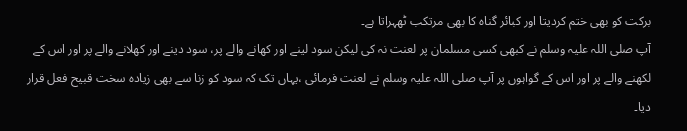برکت کو بھی ختم کردیتا اور کبائر گناہ کا بھی مرتکب ٹھہراتا ہے۔
آپ صلی اللہ علیہ وسلم نے کبھی کسی مسلمان پر لعنت نہ کی لیکن سود لینے اور کھانے والے پر، سود دینے اور کھلانے والے پر اور اس کے لکھنے والے پر اور اس کے گواہوں پر آپ صلی اللہ علیہ وسلم نے لعنت فرمائی ،یہاں تک کہ سود کو زنا سے بھی زیادہ سخت قبیح فعل قرار دیا۔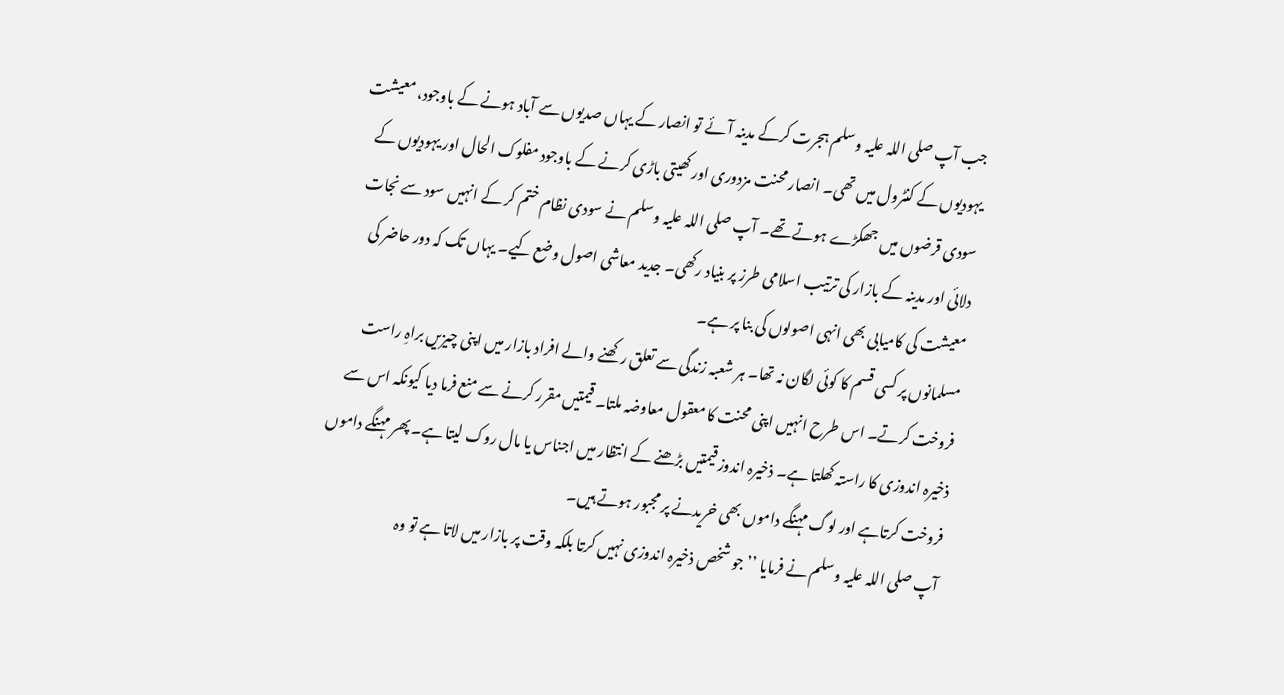جب آپ صلی اللہ علیہ وسلم ہجرت کرکے مدینہ آئے تو انصار کے یہاں صدیوں سے آباد ہونے کے باوجود، معیشت یہودیوں کے کنٹرول میں تھی۔ انصار محنت مزدوری اور کھیتی باڑی کرنے کے باوجود مفلوک الحال اور یہودیوں کے سودی قرضوں میں جھکڑے ہوتے تھے۔ آپ صلی اللہ علیہ وسلم نے سودی نظام ختم کر کے انہیں سود سے نجات دلائی اور مدینہ کے بازار کی ترتیب اسلامی طرز پر بنیاد رکھی۔ جدید معاشی اصول وضع کیے۔ یہاں تک کہ دور حاضر کی معیشت کی کامیابی بھی انہی اصولوں کی بنا پر ہے۔
مسلمانوں پر کسی قسم کا کوئی لگان نہ تھا۔ ہر شعبہ زندگی سے تعلق رکھنے والے افراد بازار میں اپنی چیزیں براہِ راست فروخت کرتے۔ اس طرح انہیں اپنی محنت کا معقول معاوضہ ملتا۔ قیمتیں مقرر کرنے سے منع فرما دیا کیونکہ اس سے ذخیرہ اندوزی کا راستہ کھلتا ہے۔ ذخیرہ اندوز قیمتیں بڑھنے کے انتظار میں اجناس یا مال روک لیتا ہے۔ پھر مہنگے داموں فروخت کرتاہے اور لوگ مہنگے داموں بھی خریدنے پر مجبور ہوتے ہیں۔
آپ صلی اللہ علیہ وسلم نے فرمایا ’’جو شخص ذخیرہ اندوزی نہیں کرتا بلکہ وقت پر بازار میں لاتا ہے تو وہ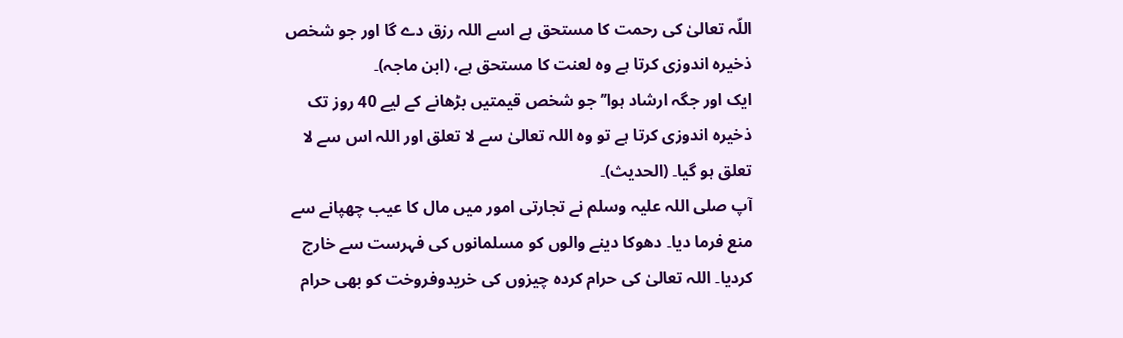اللّہ تعالیٰ کی رحمت کا مستحق ہے اسے اللہ رزق دے گا اور جو شخص ذخیرہ اندوزی کرتا ہے وہ لعنت کا مستحق ہے، (ابن ماجہ)۔
ایک اور جگہ ارشاد ہوا’’جو شخص قیمتیں بڑھانے کے لیے 40 روز تک ذخیرہ اندوزی کرتا ہے تو وہ اللہ تعالیٰ سے لا تعلق اور اللہ اس سے لا تعلق ہو گیا۔ (الحدیث)۔
آپ صلی اللہ علیہ وسلم نے تجارتی امور میں مال کا عیب چھپانے سے منع فرما دیا۔ دھوکا دینے والوں کو مسلمانوں کی فہرست سے خارج کردیا۔ اللہ تعالیٰ کی حرام کردہ چیزوں کی خریدوفروخت کو بھی حرام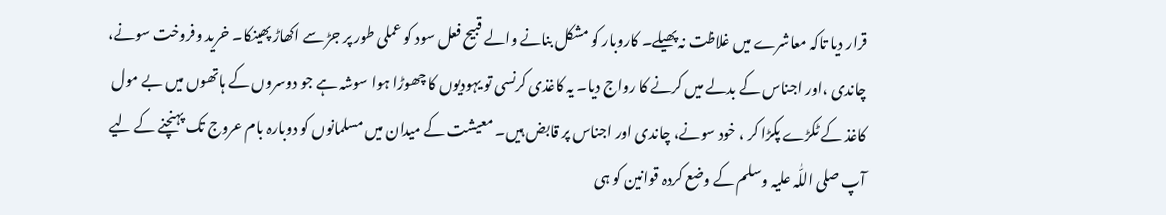قرار دیا تاکہ معاشرے میں غلاظت نہ پھیلے۔ کاروبار کو مشکل بنانے والے قبیح فعل سود کو عملی طور پر جڑ سے اکھاڑ پھینکا۔ خرید وفروخت سونے، چاندی ،اور اجناس کے بدلے میں کرنے کا رواج دیا۔ یہ کاغذی کرنسی تو یہودیوں کا چھوڑا ہوا سوشہ ہے جو دوسروں کے ہاتھوں میں بے مول کاغذ کے ٹکڑے پکڑا کر ، خود سونے، چاندی اور اجناس پر قابض ہیں۔ معیشت کے میدان میں مسلمانوں کو دوبارہ بام عروج تک پہنچنے کے لیے آپ صلی اللّٰہ علیہ وسلم کے وضع کردہ قوانین کو ہی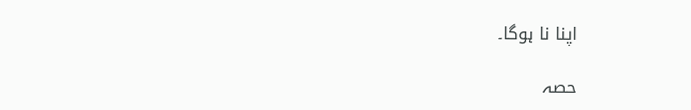اپنا نا ہوگا۔

حصہ